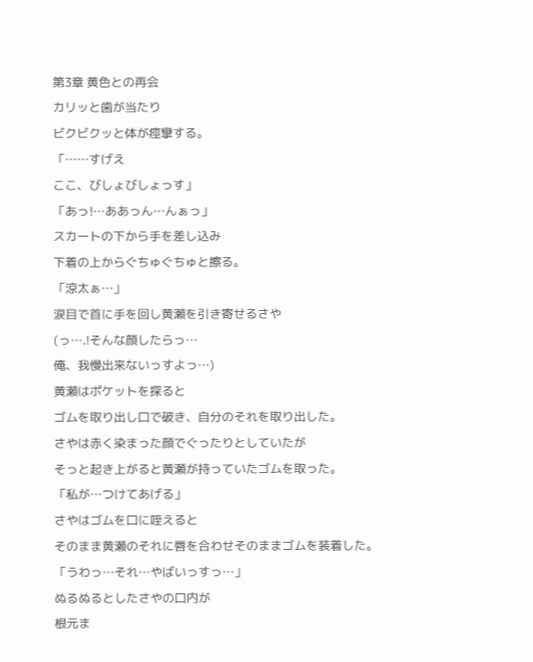第3章 黄色との再会
カリッと歯が当たり
ビクビクッと体が痙攣する。
「……すげえ
ここ、びしょびしょっす」
「あっ!…ああっん…んぁっ」
スカートの下から手を差し込み
下着の上からぐちゅぐちゅと擦る。
「涼太ぁ…」
涙目で首に手を回し黄瀬を引き寄せるさや
(っ….!そんな顔したらっ…
俺、我慢出来ないっすよっ…)
黄瀬はポケットを探ると
ゴムを取り出し口で破き、自分のそれを取り出した。
さやは赤く染まった顔でぐったりとしていたが
そっと起き上がると黄瀬が持っていたゴムを取った。
「私が…つけてあげる」
さやはゴムを口に咥えると
そのまま黄瀬のそれに唇を合わせそのままゴムを装着した。
「うわっ…それ…やばいっすっ…」
ぬるぬるとしたさやの口内が
根元ま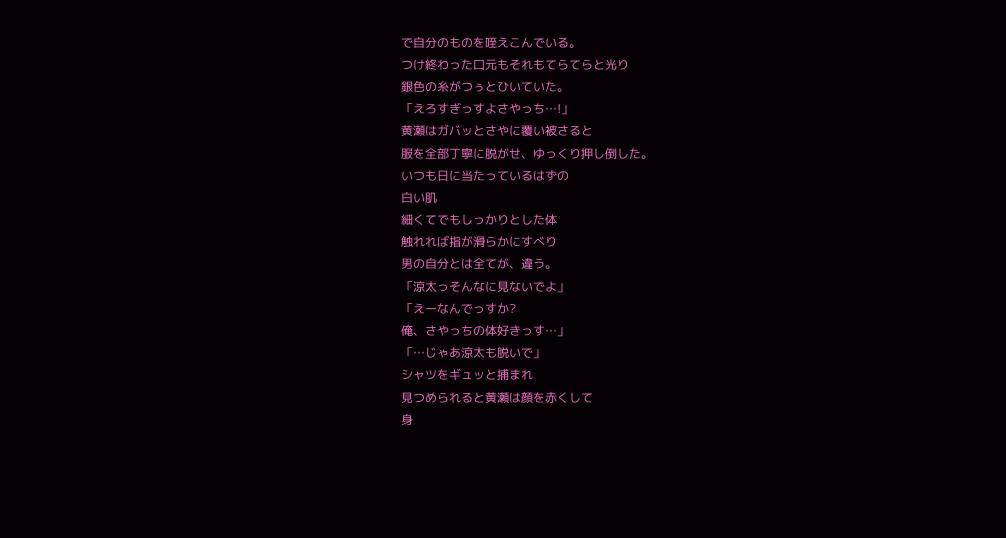で自分のものを咥えこんでいる。
つけ終わった口元もそれもてらてらと光り
銀色の糸がつぅとひいていた。
「えろすぎっすよさやっち…!」
黄瀬はガバッとさやに覆い被さると
服を全部丁寧に脱がせ、ゆっくり押し倒した。
いつも日に当たっているはずの
白い肌
細くてでもしっかりとした体
触れれば指が滑らかにすべり
男の自分とは全てが、違う。
「涼太っそんなに見ないでよ」
「えーなんでっすか?
俺、さやっちの体好きっす…」
「…じゃあ涼太も脱いで」
シャツをギュッと捕まれ
見つめられると黄瀬は顔を赤くして
身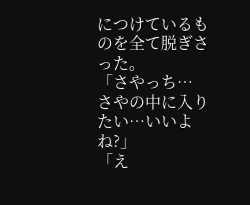につけているものを全て脱ぎさった。
「さやっち…
さやの中に入りたい…いいよね?」
「え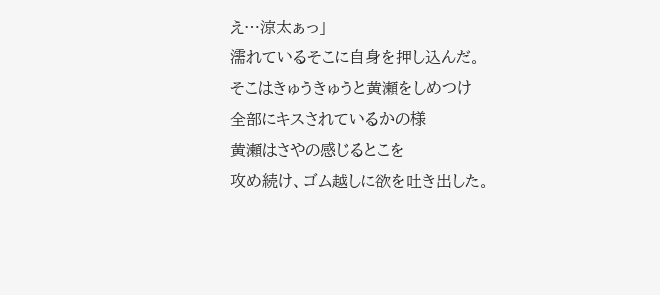え…涼太ぁっ」
濡れているそこに自身を押し込んだ。
そこはきゅうきゅうと黄瀬をしめつけ
全部にキスされているかの様
黄瀬はさやの感じるとこを
攻め続け、ゴム越しに欲を吐き出した。